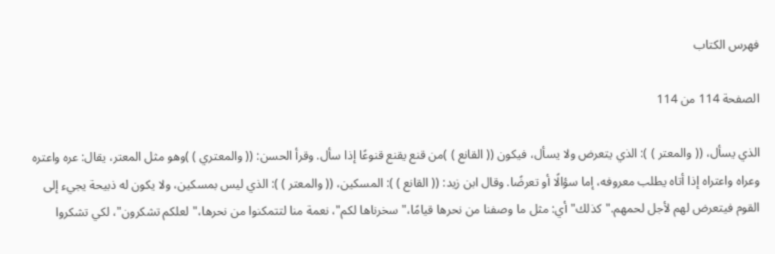فهرس الكتاب

الصفحة 114 من 114

الذي يسأل، (( والمعتر ) ): الذي يتعرض ولا يسأل، فيكون (( القانع ) )من قنع يقنع قنوعًا إذا سأل. وقرأ الحسن: (( والمعتري ) )وهو مثل المعتر، يقال: عره واعتره وعراه واعتراه إذا أتاه يطلب معروفه، إما سؤالًا أو تعرضًا. وقال ابن زيد: (( القانع ) ): المسكين، (( والمعتر ) ): الذي ليس بمسكين، ولا يكون له ذبيحة يجيء إلى القوم فيتعرض لهم لأجل لحمهم."كذلك"أي: مثل ما وصفنا من نحرها قيامًا،"سخرناها لكم"، نعمة منا لتتمكنوا من نحرها،"لعلكم تشكرون"، لكي تشكروا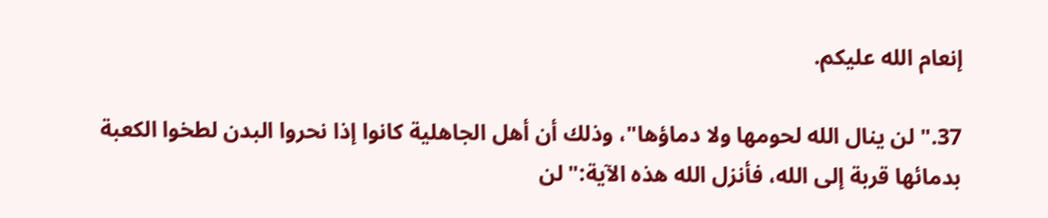إنعام الله عليكم.

37."لن ينال الله لحومها ولا دماؤها"، وذلك أن أهل الجاهلية كانوا إذا نحروا البدن لطخوا الكعبة بدمائها قربة إلى الله، فأنزل الله هذه الآية:"لن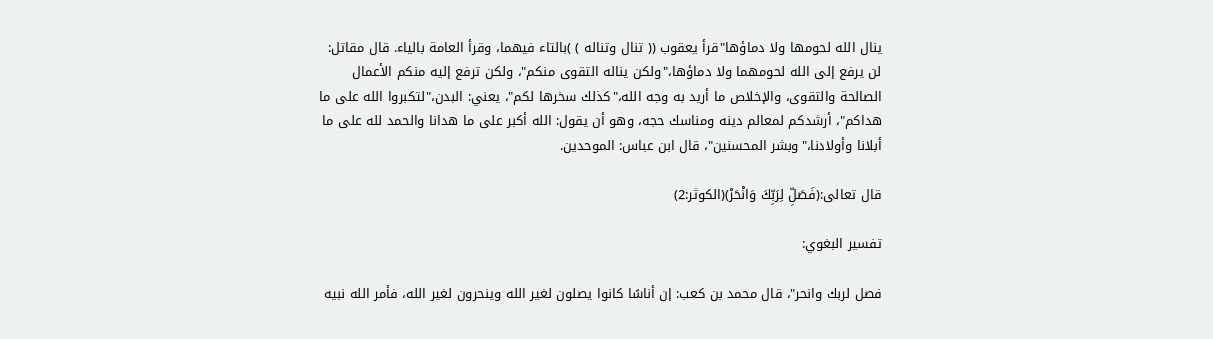ينال الله لحومها ولا دماؤها"قرأ يعقوب (( تنال وتناله ) )بالتاء فيهما، وقرأ العامة بالياء. قال مقاتل: لن يرفع إلى الله لحومهما ولا دماؤها،"ولكن يناله التقوى منكم"، ولكن ترفع إليه منكم الأعمال الصالحة والتقوى، والإخلاص ما أريد به وجه الله،"كذلك سخرها لكم"، يعني: البدن،"لتكبروا الله على ما هداكم"، أرشدكم لمعالم دينه ومناسك حجه، وهو أن يقول: الله أكبر على ما هدانا والحمد لله على ما أبلانا وأولادنا،"وبشر المحسنين"، قال ابن عباس: الموحدين.

قال تعالى:(فَصَلِّ لِرَبِّكَ وَانْحَرْ)(الكوثر:2)

تفسير البغوي:

فصل لربك وانحر"، قال محمد بن كعب: إن أناسًا كانوا يصلون لغير الله وينحرون لغير الله، فأمر الله نبيه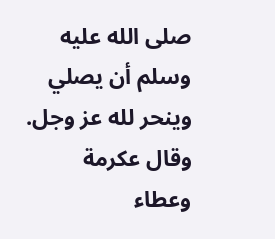صلى الله عليه وسلم أن يصلي وينحر لله عز وجل. وقال عكرمة وعطاء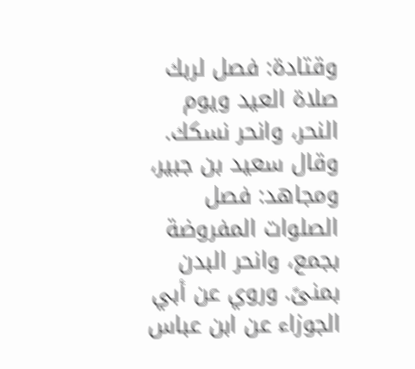وقتادة: فصل لربك صلاة العيد ويوم النحر، وانحر نسكك. وقال سعيد بن جبير، ومجاهد: فصل الصلوات المفروضة بجمع، وانحر البدن بمنىً. وروي عن أبي الجوزاء عن ابن عباس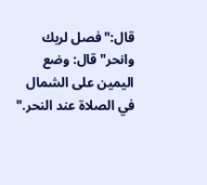قال:"فصل لربك وانحر"قال: وضع اليمين على الشمال في الصلاة عند النحر."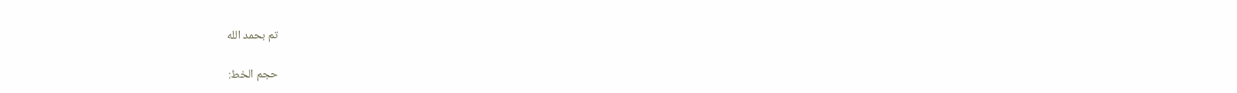تم بحمد الله

حجم الخط: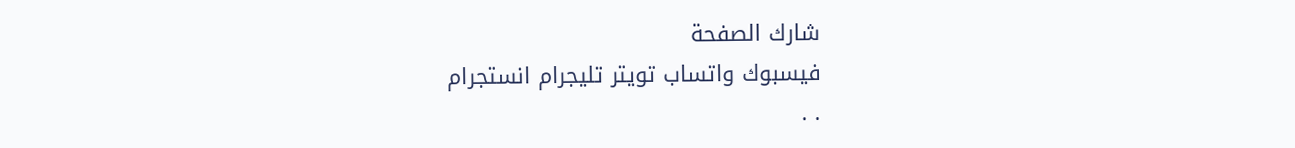شارك الصفحة
فيسبوك واتساب تويتر تليجرام انستجرام
. .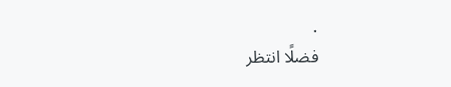.
فضلًا انتظر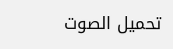تحميل الصوت